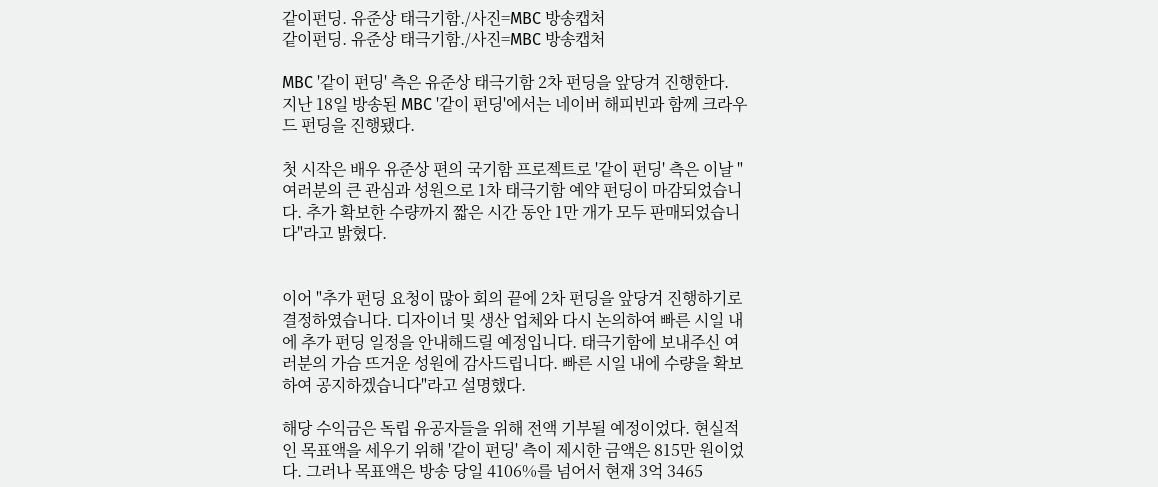같이펀딩. 유준상 태극기함./사진=MBC 방송캡처
같이펀딩. 유준상 태극기함./사진=MBC 방송캡처

MBC '같이 펀딩' 측은 유준상 태극기함 2차 펀딩을 앞당겨 진행한다. 지난 18일 방송된 MBC '같이 펀딩'에서는 네이버 해피빈과 함께 크라우드 펀딩을 진행됐다.

첫 시작은 배우 유준상 편의 국기함 프로젝트로 '같이 펀딩' 측은 이날 "여러분의 큰 관심과 성원으로 1차 태극기함 예약 펀딩이 마감되었습니다. 추가 확보한 수량까지 짧은 시간 동안 1만 개가 모두 판매되었습니다"라고 밝혔다.


이어 "추가 펀딩 요청이 많아 회의 끝에 2차 펀딩을 앞당겨 진행하기로 결정하였습니다. 디자이너 및 생산 업체와 다시 논의하여 빠른 시일 내에 추가 펀딩 일정을 안내해드릴 예정입니다. 태극기함에 보내주신 여러분의 가슴 뜨거운 성원에 감사드립니다. 빠른 시일 내에 수량을 확보하여 공지하겠습니다"라고 설명했다.

해당 수익금은 독립 유공자들을 위해 전액 기부될 예정이었다. 현실적인 목표액을 세우기 위해 '같이 펀딩' 측이 제시한 금액은 815만 원이었다. 그러나 목표액은 방송 당일 4106%를 넘어서 현재 3억 3465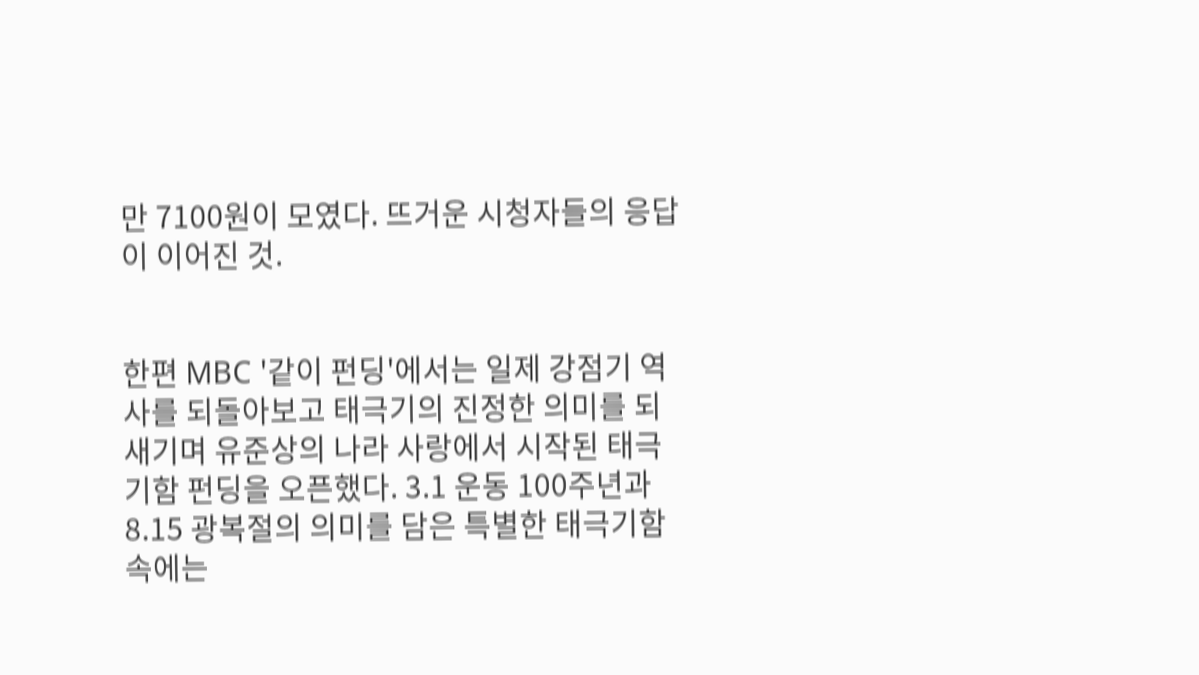만 7100원이 모였다. 뜨거운 시청자들의 응답이 이어진 것.


한편 MBC '같이 펀딩'에서는 일제 강점기 역사를 되돌아보고 태극기의 진정한 의미를 되새기며 유준상의 나라 사랑에서 시작된 태극기함 펀딩을 오픈했다. 3.1 운동 100주년과 8.15 광복절의 의미를 담은 특별한 태극기함 속에는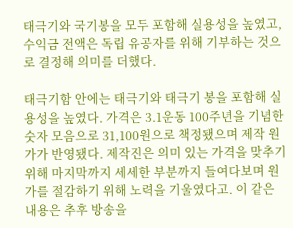태극기와 국기봉을 모두 포함해 실용성을 높였고, 수익금 전액은 독립 유공자를 위해 기부하는 것으로 결정해 의미를 더했다.

태극기함 안에는 태극기와 태극기 봉을 포함해 실용성을 높였다. 가격은 3.1운동 100주년을 기념한 숫자 모음으로 31,100원으로 책정됐으며 제작 원가가 반영됐다. 제작진은 의미 있는 가격을 맞추기 위해 마지막까지 세세한 부분까지 들여다보며 원가를 절감하기 위해 노력을 기울였다고. 이 같은 내용은 추후 방송을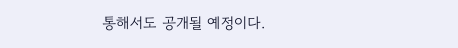통해서도 공개될 예정이다.